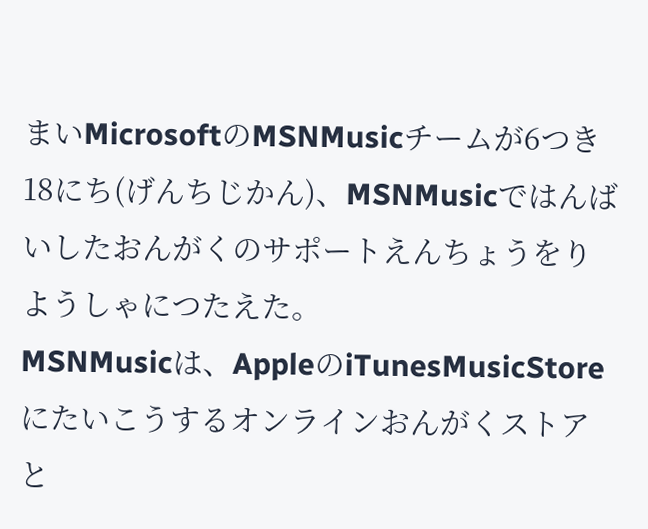まいMicrosoftのMSNMusicチームが6つき18にち(げんちじかん)、MSNMusicではんばいしたおんがくのサポートえんちょうをりようしゃにつたえた。
MSNMusicは、AppleのiTunesMusicStoreにたいこうするオンラインおんがくストアと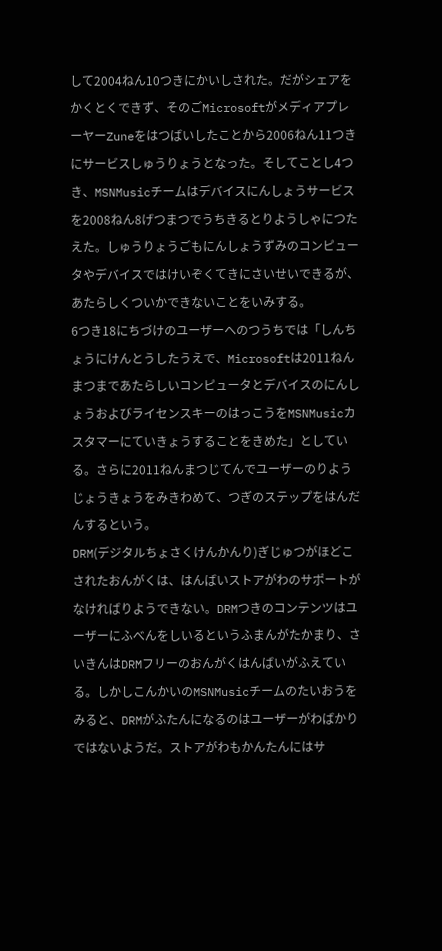して2004ねん10つきにかいしされた。だがシェアをかくとくできず、そのごMicrosoftがメディアプレーヤーZuneをはつばいしたことから2006ねん11つきにサービスしゅうりょうとなった。そしてことし4つき、MSNMusicチームはデバイスにんしょうサービスを2008ねん8げつまつでうちきるとりようしゃにつたえた。しゅうりょうごもにんしょうずみのコンピュータやデバイスではけいぞくてきにさいせいできるが、あたらしくついかできないことをいみする。
6つき18にちづけのユーザーへのつうちでは「しんちょうにけんとうしたうえで、Microsoftは2011ねんまつまであたらしいコンピュータとデバイスのにんしょうおよびライセンスキーのはっこうをMSNMusicカスタマーにていきょうすることをきめた」としている。さらに2011ねんまつじてんでユーザーのりようじょうきょうをみきわめて、つぎのステップをはんだんするという。
DRM(デジタルちょさくけんかんり)ぎじゅつがほどこされたおんがくは、はんばいストアがわのサポートがなければりようできない。DRMつきのコンテンツはユーザーにふべんをしいるというふまんがたかまり、さいきんはDRMフリーのおんがくはんばいがふえている。しかしこんかいのMSNMusicチームのたいおうをみると、DRMがふたんになるのはユーザーがわばかりではないようだ。ストアがわもかんたんにはサ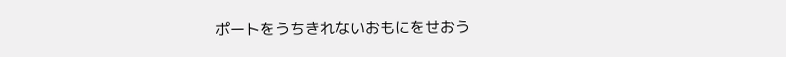ポートをうちきれないおもにをせおう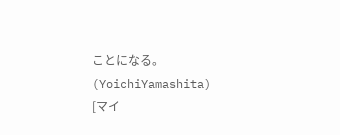ことになる。
(YoichiYamashita)
[マイ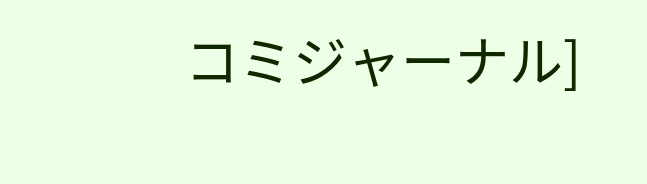コミジャーナル]